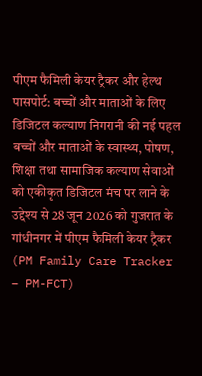पीएम फैमिली केयर ट्रैकर और हेल्थ पासपोर्ट: बच्चों और माताओं के लिए डिजिटल कल्याण निगरानी की नई पहल
बच्चों और माताओं के स्वास्थ्य, पोषण, शिक्षा तथा सामाजिक कल्याण सेवाओं को एकीकृत डिजिटल मंच पर लाने के उद्देश्य से 28 जून 2026 को गुजरात के गांधीनगर में पीएम फैमिली केयर ट्रैकर (PM Family Care Tracker – PM-FCT)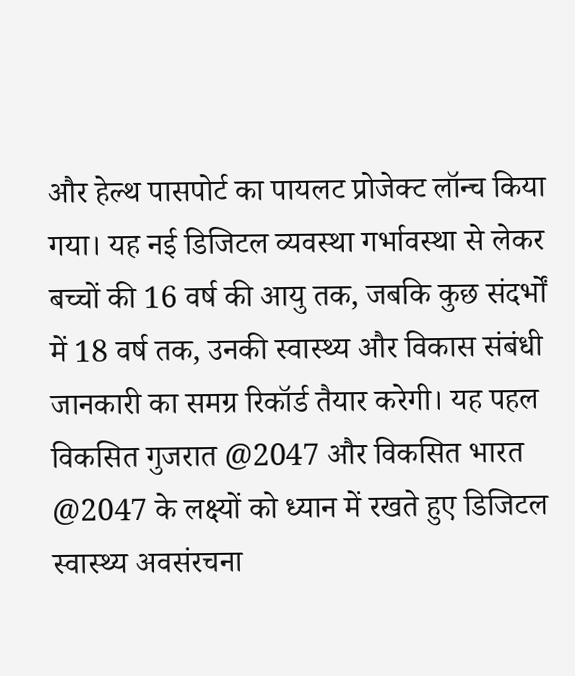और हेल्थ पासपोर्ट का पायलट प्रोजेक्ट लॉन्च किया गया। यह नई डिजिटल व्यवस्था गर्भावस्था से लेकर बच्चों की 16 वर्ष की आयु तक, जबकि कुछ संदर्भों में 18 वर्ष तक, उनकी स्वास्थ्य और विकास संबंधी जानकारी का समग्र रिकॉर्ड तैयार करेगी। यह पहल विकसित गुजरात @2047 और विकसित भारत @2047 के लक्ष्यों को ध्यान में रखते हुए डिजिटल स्वास्थ्य अवसंरचना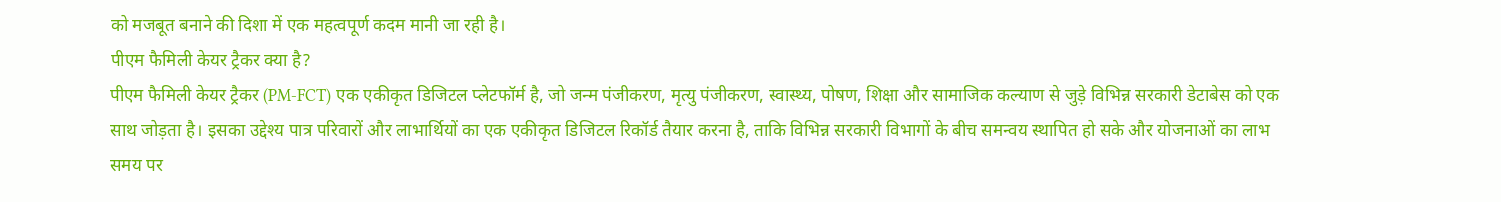को मजबूत बनाने की दिशा में एक महत्वपूर्ण कदम मानी जा रही है।
पीएम फैमिली केयर ट्रैकर क्या है?
पीएम फैमिली केयर ट्रैकर (PM-FCT) एक एकीकृत डिजिटल प्लेटफॉर्म है, जो जन्म पंजीकरण, मृत्यु पंजीकरण, स्वास्थ्य, पोषण, शिक्षा और सामाजिक कल्याण से जुड़े विभिन्न सरकारी डेटाबेस को एक साथ जोड़ता है। इसका उद्देश्य पात्र परिवारों और लाभार्थियों का एक एकीकृत डिजिटल रिकॉर्ड तैयार करना है, ताकि विभिन्न सरकारी विभागों के बीच समन्वय स्थापित हो सके और योजनाओं का लाभ समय पर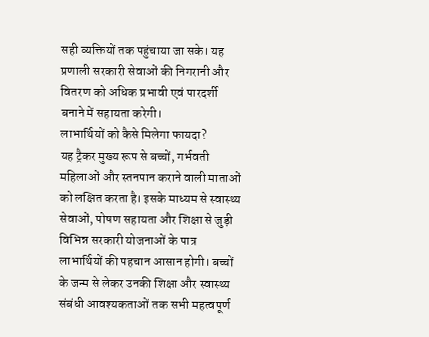सही व्यक्तियों तक पहुंचाया जा सके। यह प्रणाली सरकारी सेवाओं की निगरानी और वितरण को अधिक प्रभावी एवं पारदर्शी बनाने में सहायता करेगी।
लाभार्थियों को कैसे मिलेगा फायदा?
यह ट्रैकर मुख्य रूप से बच्चों, गर्भवती महिलाओं और स्तनपान कराने वाली माताओं को लक्षित करता है। इसके माध्यम से स्वास्थ्य सेवाओं, पोषण सहायता और शिक्षा से जुड़ी विभिन्न सरकारी योजनाओं के पात्र लाभार्थियों की पहचान आसान होगी। बच्चों के जन्म से लेकर उनकी शिक्षा और स्वास्थ्य संबंधी आवश्यकताओं तक सभी महत्वपूर्ण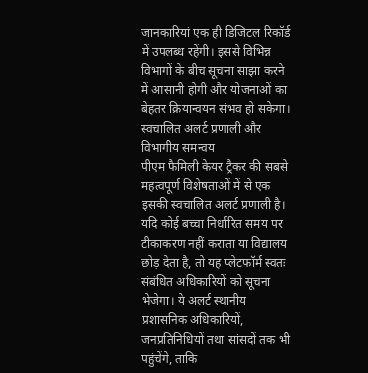जानकारियां एक ही डिजिटल रिकॉर्ड में उपलब्ध रहेंगी। इससे विभिन्न विभागों के बीच सूचना साझा करने में आसानी होगी और योजनाओं का बेहतर क्रियान्वयन संभव हो सकेगा।
स्वचालित अलर्ट प्रणाली और विभागीय समन्वय
पीएम फैमिली केयर ट्रैकर की सबसे महत्वपूर्ण विशेषताओं में से एक इसकी स्वचालित अलर्ट प्रणाली है। यदि कोई बच्चा निर्धारित समय पर टीकाकरण नहीं कराता या विद्यालय छोड़ देता है, तो यह प्लेटफॉर्म स्वतः संबंधित अधिकारियों को सूचना भेजेगा। ये अलर्ट स्थानीय प्रशासनिक अधिकारियों, जनप्रतिनिधियों तथा सांसदों तक भी पहुंचेंगे, ताकि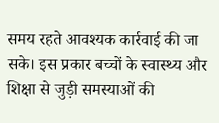समय रहते आवश्यक कार्रवाई की जा सके। इस प्रकार बच्चों के स्वास्थ्य और शिक्षा से जुड़ी समस्याओं की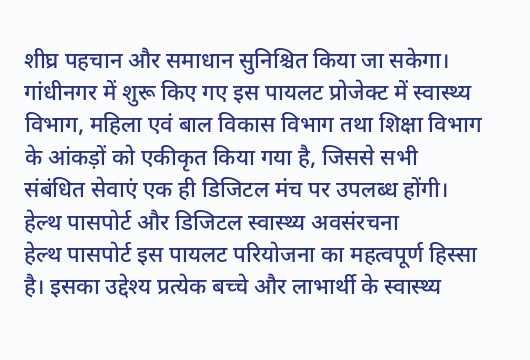शीघ्र पहचान और समाधान सुनिश्चित किया जा सकेगा। गांधीनगर में शुरू किए गए इस पायलट प्रोजेक्ट में स्वास्थ्य विभाग, महिला एवं बाल विकास विभाग तथा शिक्षा विभाग के आंकड़ों को एकीकृत किया गया है, जिससे सभी संबंधित सेवाएं एक ही डिजिटल मंच पर उपलब्ध होंगी।
हेल्थ पासपोर्ट और डिजिटल स्वास्थ्य अवसंरचना
हेल्थ पासपोर्ट इस पायलट परियोजना का महत्वपूर्ण हिस्सा है। इसका उद्देश्य प्रत्येक बच्चे और लाभार्थी के स्वास्थ्य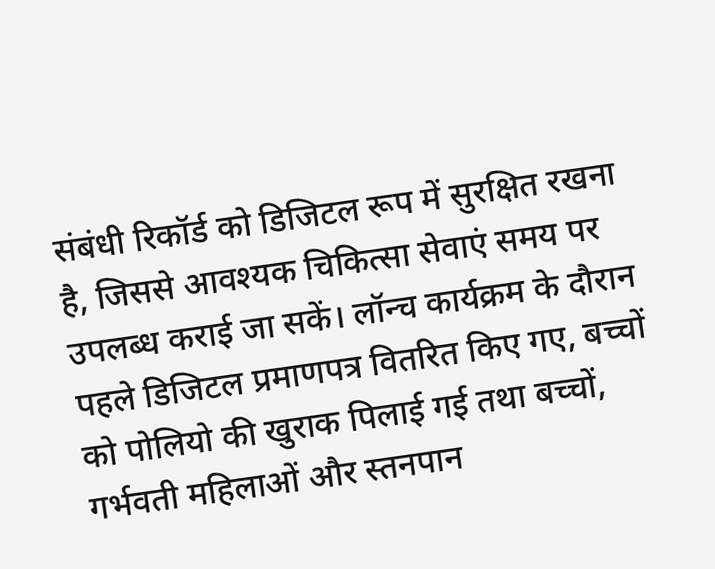संबंधी रिकॉर्ड को डिजिटल रूप में सुरक्षित रखना है, जिससे आवश्यक चिकित्सा सेवाएं समय पर उपलब्ध कराई जा सकें। लॉन्च कार्यक्रम के दौरान पहले डिजिटल प्रमाणपत्र वितरित किए गए, बच्चों को पोलियो की खुराक पिलाई गई तथा बच्चों, गर्भवती महिलाओं और स्तनपान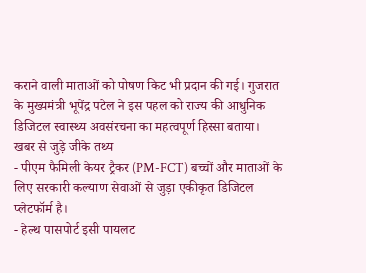कराने वाली माताओं को पोषण किट भी प्रदान की गई। गुजरात के मुख्यमंत्री भूपेंद्र पटेल ने इस पहल को राज्य की आधुनिक डिजिटल स्वास्थ्य अवसंरचना का महत्वपूर्ण हिस्सा बताया।
खबर से जुड़े जीके तथ्य
- पीएम फैमिली केयर ट्रैकर (PM-FCT) बच्चों और माताओं के लिए सरकारी कल्याण सेवाओं से जुड़ा एकीकृत डिजिटल प्लेटफॉर्म है।
- हेल्थ पासपोर्ट इसी पायलट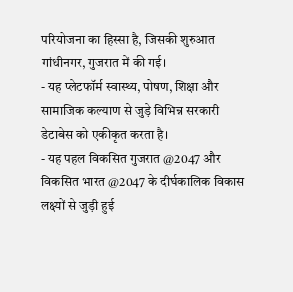परियोजना का हिस्सा है, जिसकी शुरुआत गांधीनगर, गुजरात में की गई।
- यह प्लेटफॉर्म स्वास्थ्य, पोषण, शिक्षा और सामाजिक कल्याण से जुड़े विभिन्न सरकारी डेटाबेस को एकीकृत करता है।
- यह पहल विकसित गुजरात @2047 और विकसित भारत @2047 के दीर्घकालिक विकास लक्ष्यों से जुड़ी हुई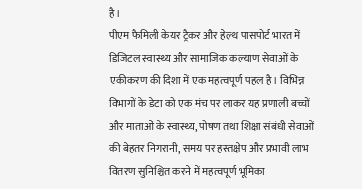है।
पीएम फैमिली केयर ट्रैकर और हेल्थ पासपोर्ट भारत में डिजिटल स्वास्थ्य और सामाजिक कल्याण सेवाओं के एकीकरण की दिशा में एक महत्वपूर्ण पहल है। विभिन्न विभागों के डेटा को एक मंच पर लाकर यह प्रणाली बच्चों और माताओं के स्वास्थ्य, पोषण तथा शिक्षा संबंधी सेवाओं की बेहतर निगरानी, समय पर हस्तक्षेप और प्रभावी लाभ वितरण सुनिश्चित करने में महत्वपूर्ण भूमिका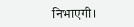निभाएगी।